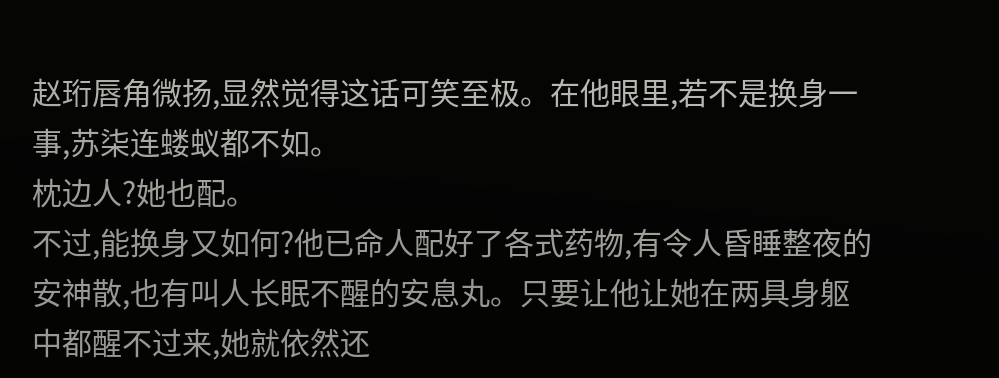赵珩唇角微扬,显然觉得这话可笑至极。在他眼里,若不是换身一事,苏柒连蝼蚁都不如。
枕边人?她也配。
不过,能换身又如何?他已命人配好了各式药物,有令人昏睡整夜的安神散,也有叫人长眠不醒的安息丸。只要让他让她在两具身躯中都醒不过来,她就依然还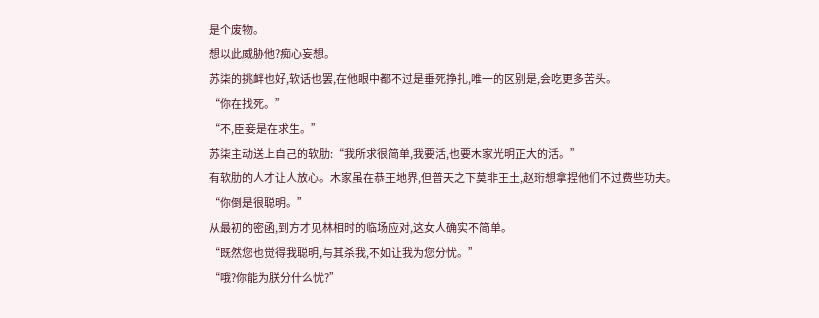是个废物。
想以此威胁他?痴心妄想。
苏柒的挑衅也好,软话也罢,在他眼中都不过是垂死挣扎,唯一的区别是,会吃更多苦头。
“你在找死。”
“不,臣妾是在求生。”
苏柒主动送上自己的软肋:“我所求很简单,我要活,也要木家光明正大的活。”
有软肋的人才让人放心。木家虽在恭王地界,但普天之下莫非王土,赵珩想拿捏他们不过费些功夫。
“你倒是很聪明。”
从最初的密函,到方才见林相时的临场应对,这女人确实不简单。
“既然您也觉得我聪明,与其杀我,不如让我为您分忧。”
“哦?你能为朕分什么忧?”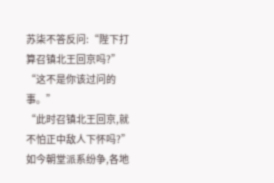苏柒不答反问:“陛下打算召镇北王回京吗?”
“这不是你该过问的事。”
“此时召镇北王回京,就不怕正中敌人下怀吗?”
如今朝堂派系纷争,各地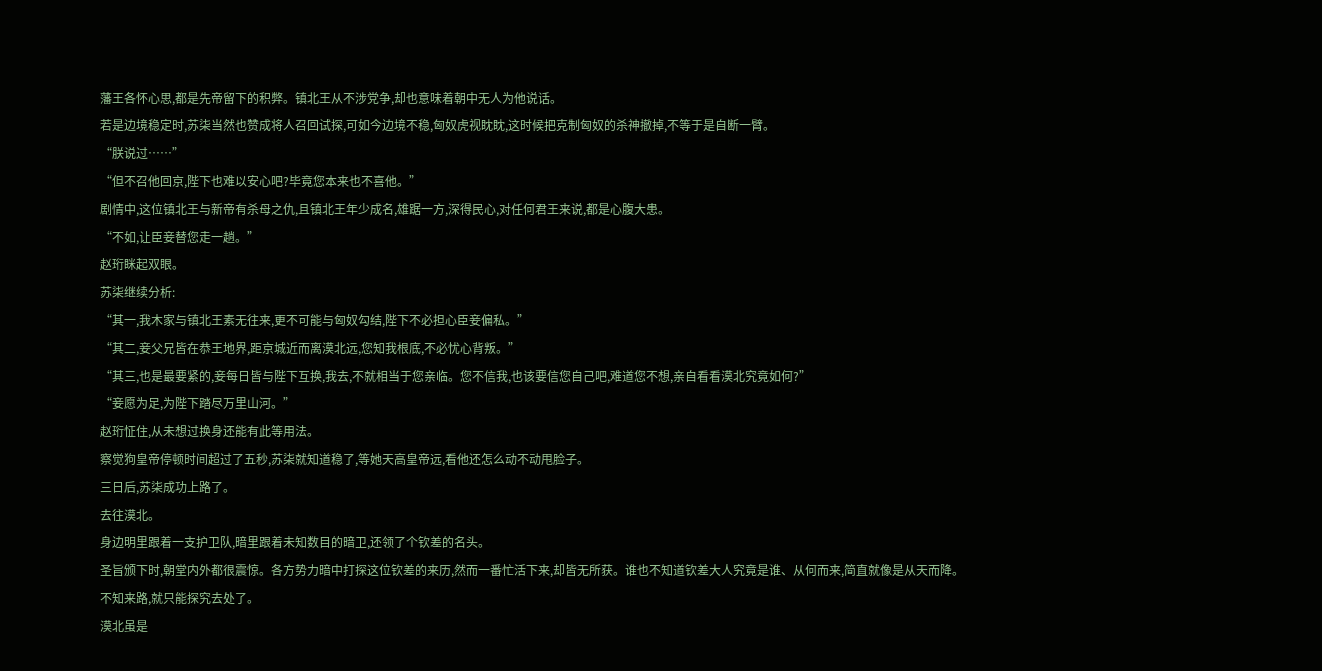藩王各怀心思,都是先帝留下的积弊。镇北王从不涉党争,却也意味着朝中无人为他说话。
若是边境稳定时,苏柒当然也赞成将人召回试探,可如今边境不稳,匈奴虎视眈眈,这时候把克制匈奴的杀神撤掉,不等于是自断一臂。
“朕说过……”
“但不召他回京,陛下也难以安心吧?毕竟您本来也不喜他。”
剧情中,这位镇北王与新帝有杀母之仇,且镇北王年少成名,雄踞一方,深得民心,对任何君王来说,都是心腹大患。
“不如,让臣妾替您走一趟。”
赵珩眯起双眼。
苏柒继续分析:
“其一,我木家与镇北王素无往来,更不可能与匈奴勾结,陛下不必担心臣妾偏私。”
“其二,妾父兄皆在恭王地界,距京城近而离漠北远,您知我根底,不必忧心背叛。”
“其三,也是最要紧的,妾每日皆与陛下互换,我去,不就相当于您亲临。您不信我,也该要信您自己吧,难道您不想,亲自看看漠北究竟如何?”
“妾愿为足,为陛下踏尽万里山河。”
赵珩怔住,从未想过换身还能有此等用法。
察觉狗皇帝停顿时间超过了五秒,苏柒就知道稳了,等她天高皇帝远,看他还怎么动不动甩脸子。
三日后,苏柒成功上路了。
去往漠北。
身边明里跟着一支护卫队,暗里跟着未知数目的暗卫,还领了个钦差的名头。
圣旨颁下时,朝堂内外都很震惊。各方势力暗中打探这位钦差的来历,然而一番忙活下来,却皆无所获。谁也不知道钦差大人究竟是谁、从何而来,简直就像是从天而降。
不知来路,就只能探究去处了。
漠北虽是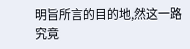明旨所言的目的地,然这一路究竟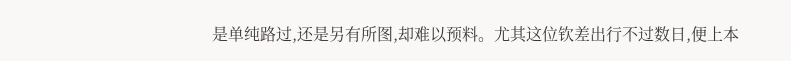是单纯路过,还是另有所图,却难以预料。尤其这位钦差出行不过数日,便上本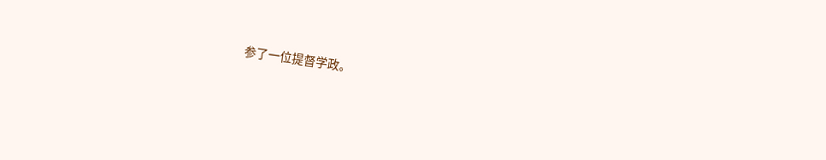参了一位提督学政。